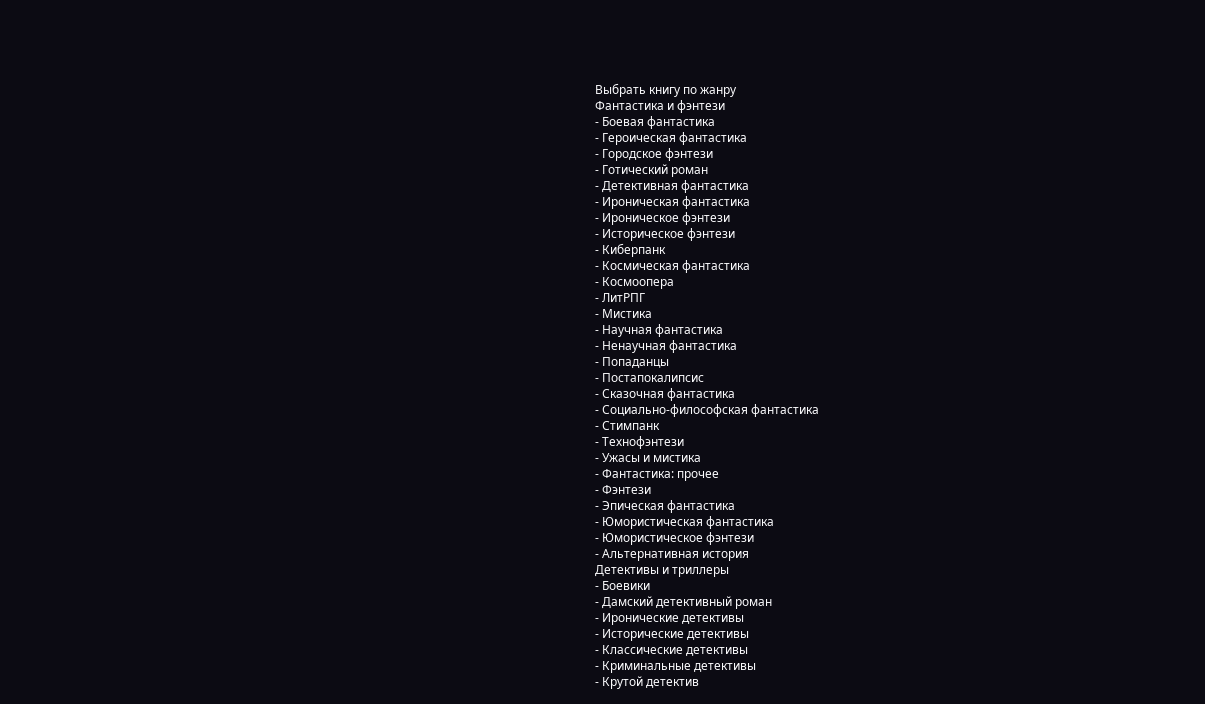Выбрать книгу по жанру
Фантастика и фэнтези
- Боевая фантастика
- Героическая фантастика
- Городское фэнтези
- Готический роман
- Детективная фантастика
- Ироническая фантастика
- Ироническое фэнтези
- Историческое фэнтези
- Киберпанк
- Космическая фантастика
- Космоопера
- ЛитРПГ
- Мистика
- Научная фантастика
- Ненаучная фантастика
- Попаданцы
- Постапокалипсис
- Сказочная фантастика
- Социально-философская фантастика
- Стимпанк
- Технофэнтези
- Ужасы и мистика
- Фантастика: прочее
- Фэнтези
- Эпическая фантастика
- Юмористическая фантастика
- Юмористическое фэнтези
- Альтернативная история
Детективы и триллеры
- Боевики
- Дамский детективный роман
- Иронические детективы
- Исторические детективы
- Классические детективы
- Криминальные детективы
- Крутой детектив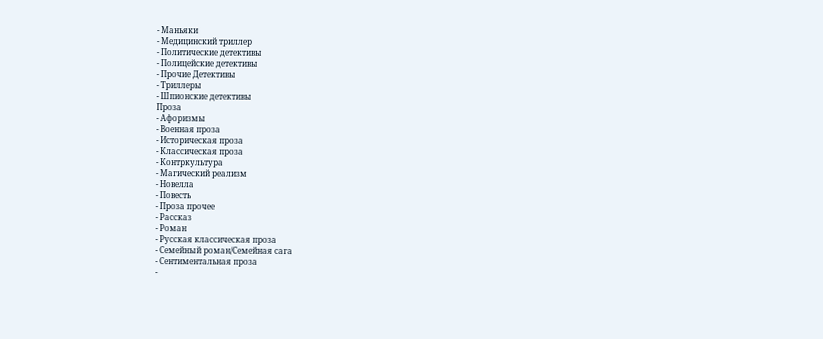- Маньяки
- Медицинский триллер
- Политические детективы
- Полицейские детективы
- Прочие Детективы
- Триллеры
- Шпионские детективы
Проза
- Афоризмы
- Военная проза
- Историческая проза
- Классическая проза
- Контркультура
- Магический реализм
- Новелла
- Повесть
- Проза прочее
- Рассказ
- Роман
- Русская классическая проза
- Семейный роман/Семейная сага
- Сентиментальная проза
-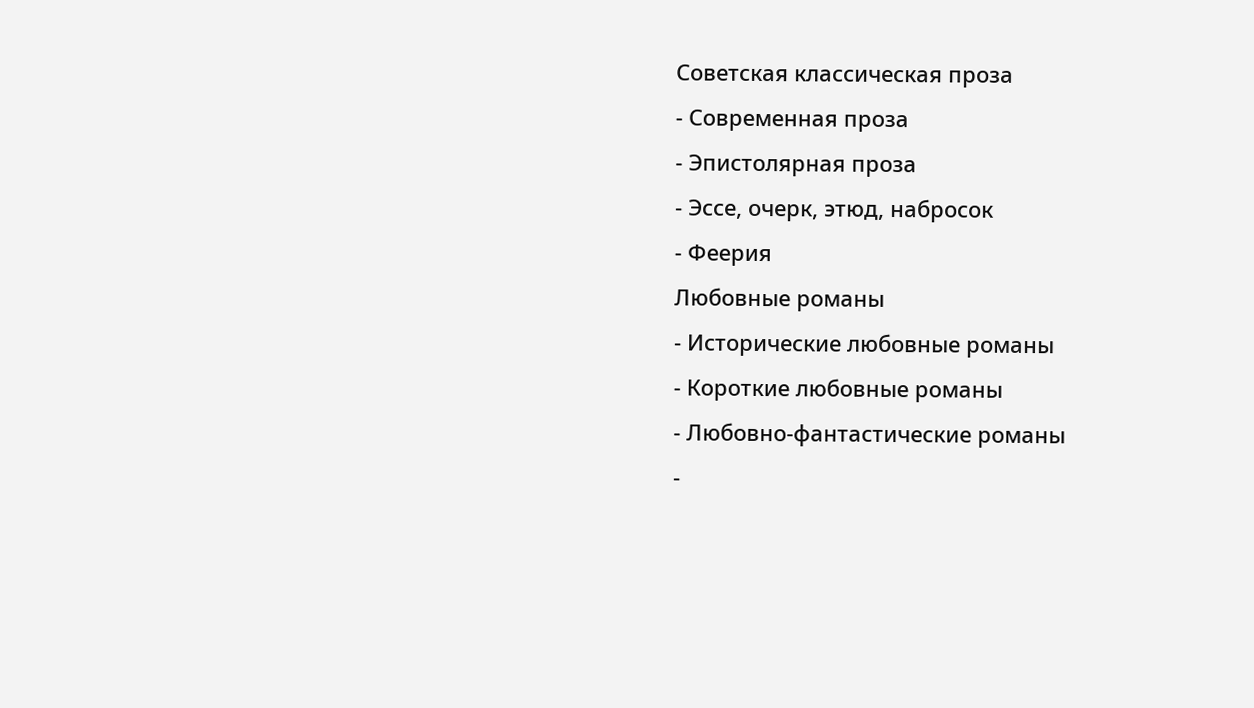Советская классическая проза
- Современная проза
- Эпистолярная проза
- Эссе, очерк, этюд, набросок
- Феерия
Любовные романы
- Исторические любовные романы
- Короткие любовные романы
- Любовно-фантастические романы
-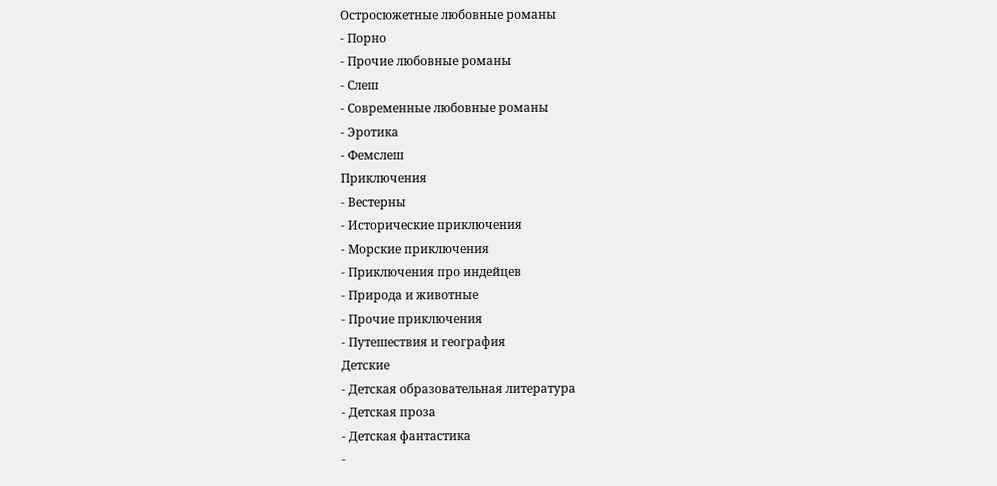Остросюжетные любовные романы
- Порно
- Прочие любовные романы
- Слеш
- Современные любовные романы
- Эротика
- Фемслеш
Приключения
- Вестерны
- Исторические приключения
- Морские приключения
- Приключения про индейцев
- Природа и животные
- Прочие приключения
- Путешествия и география
Детские
- Детская образовательная литература
- Детская проза
- Детская фантастика
-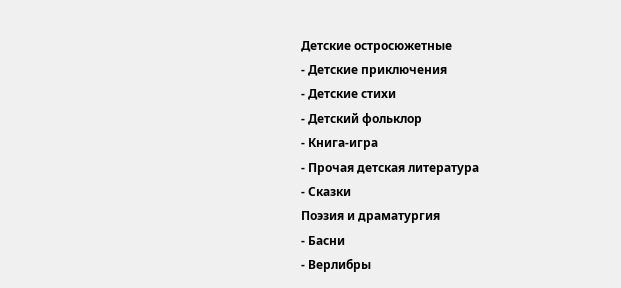Детские остросюжетные
- Детские приключения
- Детские стихи
- Детский фольклор
- Книга-игра
- Прочая детская литература
- Сказки
Поэзия и драматургия
- Басни
- Верлибры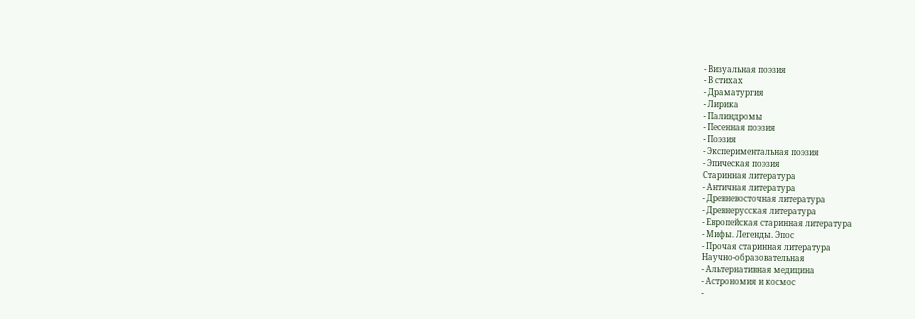- Визуальная поэзия
- В стихах
- Драматургия
- Лирика
- Палиндромы
- Песенная поэзия
- Поэзия
- Экспериментальная поэзия
- Эпическая поэзия
Старинная литература
- Античная литература
- Древневосточная литература
- Древнерусская литература
- Европейская старинная литература
- Мифы. Легенды. Эпос
- Прочая старинная литература
Научно-образовательная
- Альтернативная медицина
- Астрономия и космос
-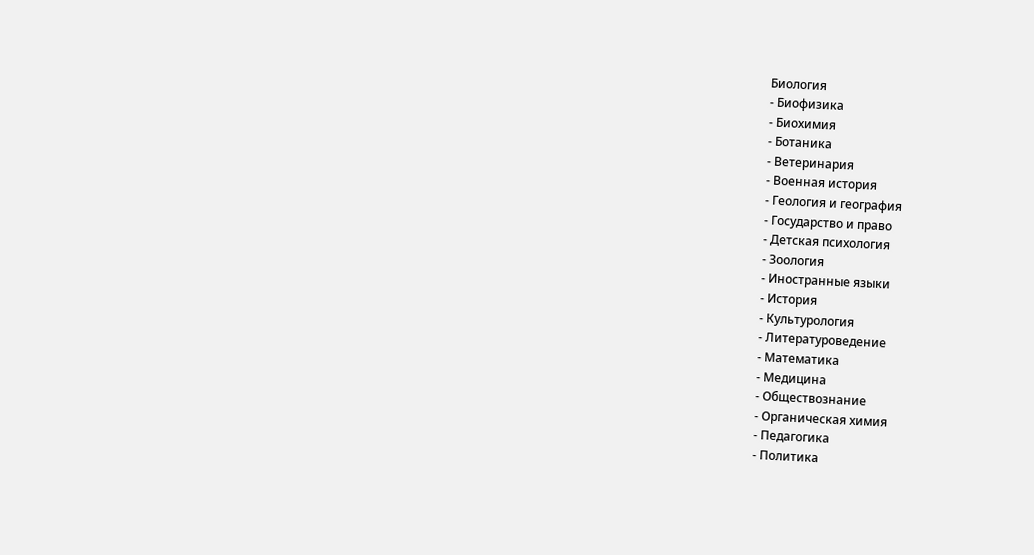Биология
- Биофизика
- Биохимия
- Ботаника
- Ветеринария
- Военная история
- Геология и география
- Государство и право
- Детская психология
- Зоология
- Иностранные языки
- История
- Культурология
- Литературоведение
- Математика
- Медицина
- Обществознание
- Органическая химия
- Педагогика
- Политика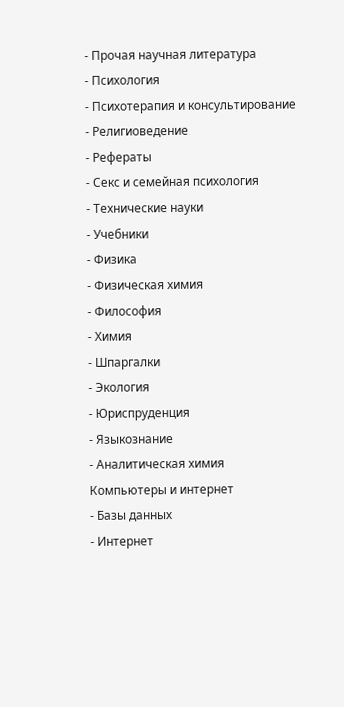- Прочая научная литература
- Психология
- Психотерапия и консультирование
- Религиоведение
- Рефераты
- Секс и семейная психология
- Технические науки
- Учебники
- Физика
- Физическая химия
- Философия
- Химия
- Шпаргалки
- Экология
- Юриспруденция
- Языкознание
- Аналитическая химия
Компьютеры и интернет
- Базы данных
- Интернет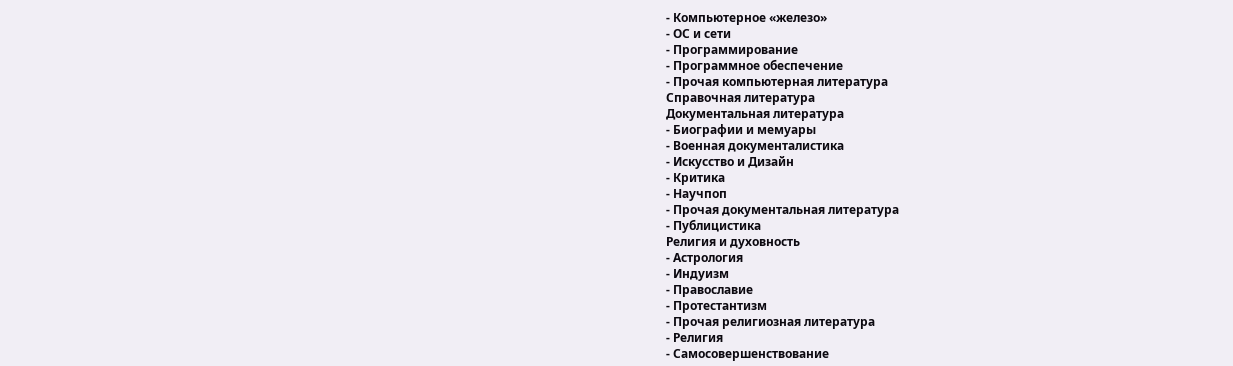- Компьютерное «железо»
- ОС и сети
- Программирование
- Программное обеспечение
- Прочая компьютерная литература
Справочная литература
Документальная литература
- Биографии и мемуары
- Военная документалистика
- Искусство и Дизайн
- Критика
- Научпоп
- Прочая документальная литература
- Публицистика
Религия и духовность
- Астрология
- Индуизм
- Православие
- Протестантизм
- Прочая религиозная литература
- Религия
- Самосовершенствование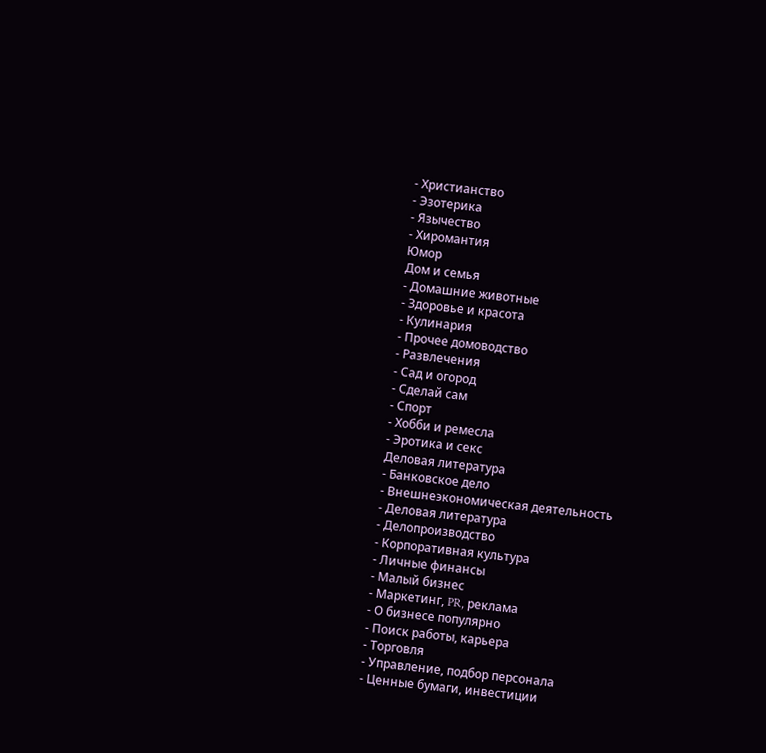- Христианство
- Эзотерика
- Язычество
- Хиромантия
Юмор
Дом и семья
- Домашние животные
- Здоровье и красота
- Кулинария
- Прочее домоводство
- Развлечения
- Сад и огород
- Сделай сам
- Спорт
- Хобби и ремесла
- Эротика и секс
Деловая литература
- Банковское дело
- Внешнеэкономическая деятельность
- Деловая литература
- Делопроизводство
- Корпоративная культура
- Личные финансы
- Малый бизнес
- Маркетинг, PR, реклама
- О бизнесе популярно
- Поиск работы, карьера
- Торговля
- Управление, подбор персонала
- Ценные бумаги, инвестиции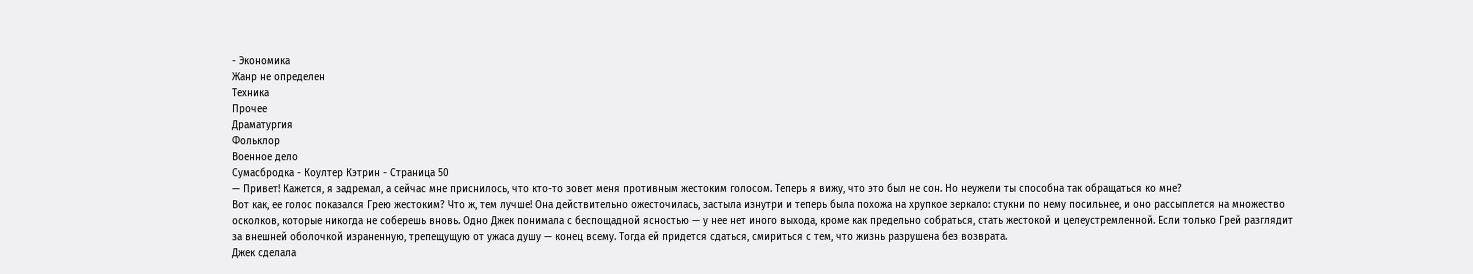- Экономика
Жанр не определен
Техника
Прочее
Драматургия
Фольклор
Военное дело
Сумасбродка - Коултер Кэтрин - Страница 50
— Привет! Кажется, я задремал, а сейчас мне приснилось, что кто-то зовет меня противным жестоким голосом. Теперь я вижу, что это был не сон. Но неужели ты способна так обращаться ко мне?
Вот как, ее голос показался Грею жестоким? Что ж, тем лучше! Она действительно ожесточилась, застыла изнутри и теперь была похожа на хрупкое зеркало: стукни по нему посильнее, и оно рассыплется на множество осколков, которые никогда не соберешь вновь. Одно Джек понимала с беспощадной ясностью — у нее нет иного выхода, кроме как предельно собраться, стать жестокой и целеустремленной. Если только Грей разглядит за внешней оболочкой израненную, трепещущую от ужаса душу — конец всему. Тогда ей придется сдаться, смириться с тем, что жизнь разрушена без возврата.
Джек сделала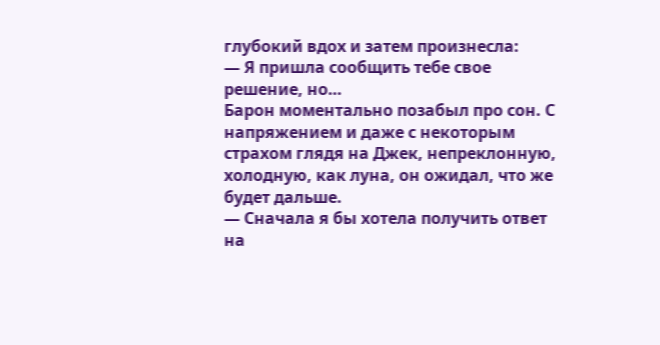глубокий вдох и затем произнесла:
— Я пришла сообщить тебе свое решение, но…
Барон моментально позабыл про сон. С напряжением и даже с некоторым страхом глядя на Джек, непреклонную, холодную, как луна, он ожидал, что же будет дальше.
— Сначала я бы хотела получить ответ на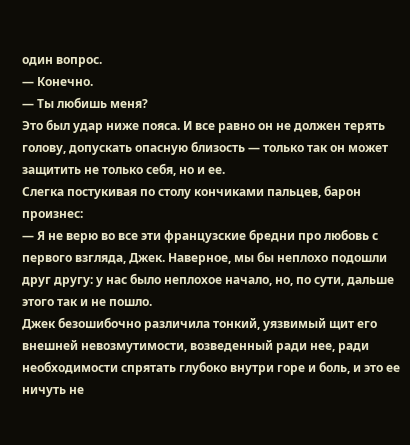один вопрос.
— Конечно.
— Ты любишь меня?
Это был удар ниже пояса. И все равно он не должен терять голову, допускать опасную близость — только так он может защитить не только себя, но и ее.
Слегка постукивая по столу кончиками пальцев, барон произнес:
— Я не верю во все эти французские бредни про любовь с первого взгляда, Джек. Наверное, мы бы неплохо подошли друг другу: у нас было неплохое начало, но, по сути, дальше этого так и не пошло.
Джек безошибочно различила тонкий, уязвимый щит его внешней невозмутимости, возведенный ради нее, ради необходимости спрятать глубоко внутри горе и боль, и это ее ничуть не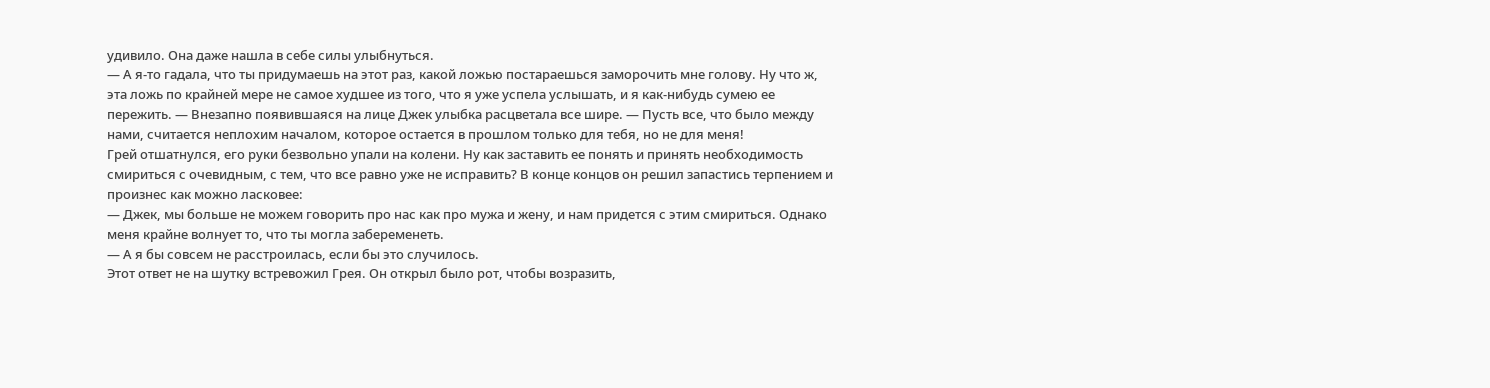удивило. Она даже нашла в себе силы улыбнуться.
— А я-то гадала, что ты придумаешь на этот раз, какой ложью постараешься заморочить мне голову. Ну что ж, эта ложь по крайней мере не самое худшее из того, что я уже успела услышать, и я как-нибудь сумею ее пережить. — Внезапно появившаяся на лице Джек улыбка расцветала все шире. — Пусть все, что было между нами, считается неплохим началом, которое остается в прошлом только для тебя, но не для меня!
Грей отшатнулся, его руки безвольно упали на колени. Ну как заставить ее понять и принять необходимость смириться с очевидным, с тем, что все равно уже не исправить? В конце концов он решил запастись терпением и произнес как можно ласковее:
— Джек, мы больше не можем говорить про нас как про мужа и жену, и нам придется с этим смириться. Однако меня крайне волнует то, что ты могла забеременеть.
— А я бы совсем не расстроилась, если бы это случилось.
Этот ответ не на шутку встревожил Грея. Он открыл было рот, чтобы возразить,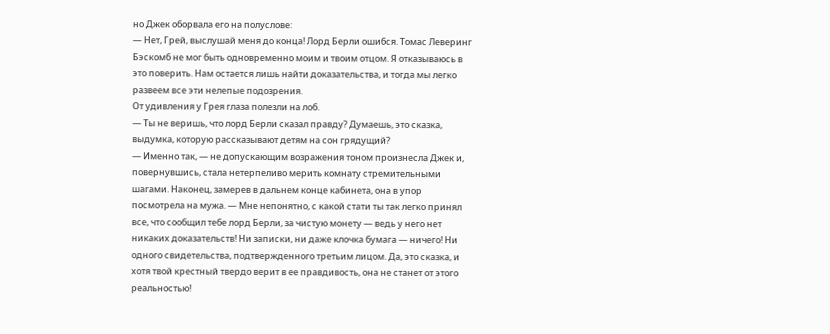но Джек оборвала его на полуслове:
— Нет, Грей, выслушай меня до конца! Лорд Берли ошибся. Томас Леверинг Бэскомб не мог быть одновременно моим и твоим отцом. Я отказываюсь в это поверить. Нам остается лишь найти доказательства, и тогда мы легко развеем все эти нелепые подозрения.
От удивления у Грея глаза полезли на лоб.
— Ты не веришь, что лорд Берли сказал правду? Думаешь, это сказка, выдумка, которую рассказывают детям на сон грядущий?
— Именно так, — не допускающим возражения тоном произнесла Джек и, повернувшись, стала нетерпеливо мерить комнату стремительными шагами. Наконец, замерев в дальнем конце кабинета, она в упор посмотрела на мужа. — Мне непонятно, с какой стати ты так легко принял все, что сообщил тебе лорд Берли, за чистую монету — ведь у него нет никаких доказательств! Ни записки, ни даже клочка бумага — ничего! Ни одного свидетельства, подтвержденного третьим лицом. Да, это сказка, и хотя твой крестный твердо верит в ее правдивость, она не станет от этого реальностью!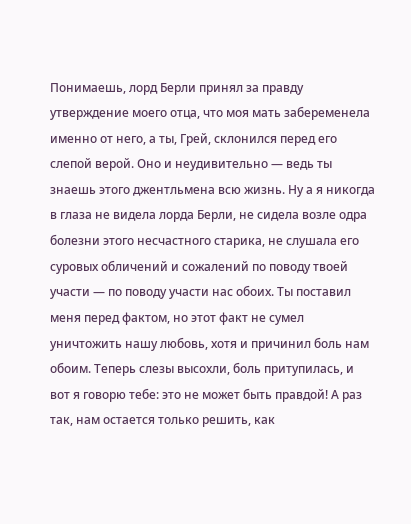Понимаешь, лорд Берли принял за правду утверждение моего отца, что моя мать забеременела именно от него, а ты, Грей, склонился перед его слепой верой. Оно и неудивительно — ведь ты знаешь этого джентльмена всю жизнь. Ну а я никогда в глаза не видела лорда Берли, не сидела возле одра болезни этого несчастного старика, не слушала его суровых обличений и сожалений по поводу твоей участи — по поводу участи нас обоих. Ты поставил меня перед фактом, но этот факт не сумел уничтожить нашу любовь, хотя и причинил боль нам обоим. Теперь слезы высохли, боль притупилась, и вот я говорю тебе: это не может быть правдой! А раз так, нам остается только решить, как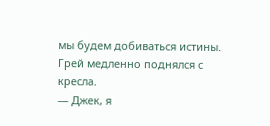мы будем добиваться истины.
Грей медленно поднялся с кресла.
— Джек, я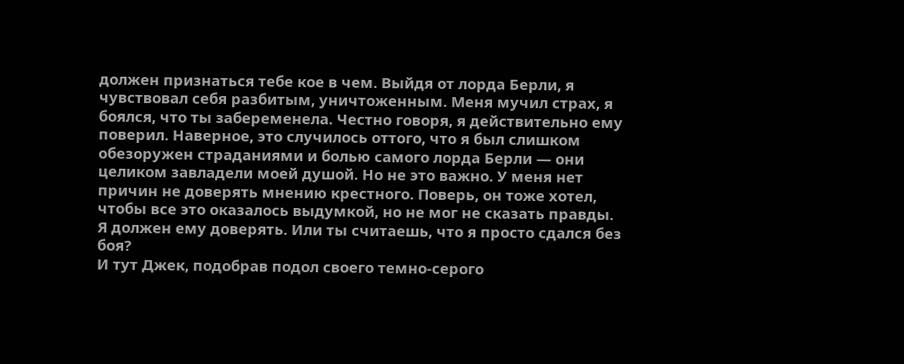должен признаться тебе кое в чем. Выйдя от лорда Берли, я чувствовал себя разбитым, уничтоженным. Меня мучил страх, я боялся, что ты забеременела. Честно говоря, я действительно ему поверил. Наверное, это случилось оттого, что я был слишком обезоружен страданиями и болью самого лорда Берли — они целиком завладели моей душой. Но не это важно. У меня нет причин не доверять мнению крестного. Поверь, он тоже хотел, чтобы все это оказалось выдумкой, но не мог не сказать правды. Я должен ему доверять. Или ты считаешь, что я просто сдался без боя?
И тут Джек, подобрав подол своего темно-серого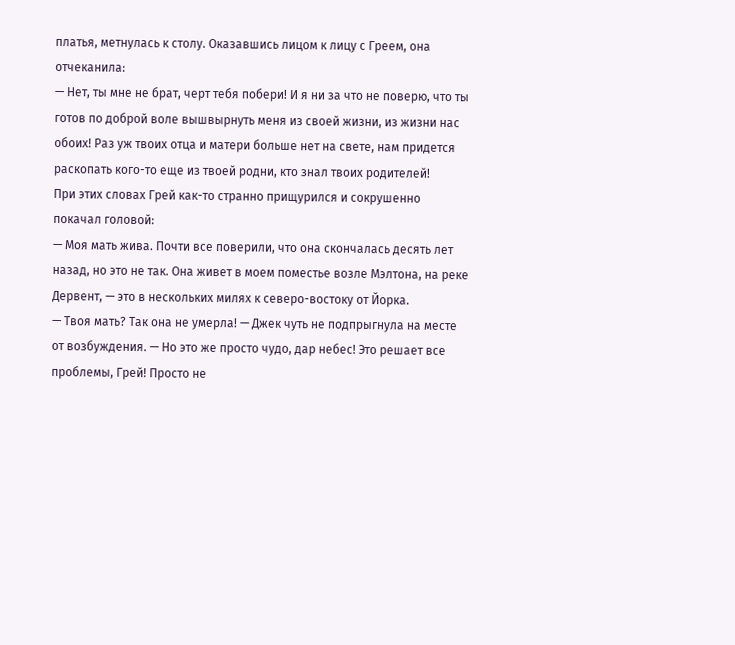платья, метнулась к столу. Оказавшись лицом к лицу с Греем, она отчеканила:
— Нет, ты мне не брат, черт тебя побери! И я ни за что не поверю, что ты готов по доброй воле вышвырнуть меня из своей жизни, из жизни нас обоих! Раз уж твоих отца и матери больше нет на свете, нам придется раскопать кого-то еще из твоей родни, кто знал твоих родителей!
При этих словах Грей как-то странно прищурился и сокрушенно покачал головой:
— Моя мать жива. Почти все поверили, что она скончалась десять лет назад, но это не так. Она живет в моем поместье возле Мэлтона, на реке Дервент, — это в нескольких милях к северо-востоку от Йорка.
— Твоя мать? Так она не умерла! — Джек чуть не подпрыгнула на месте от возбуждения. — Но это же просто чудо, дар небес! Это решает все проблемы, Грей! Просто не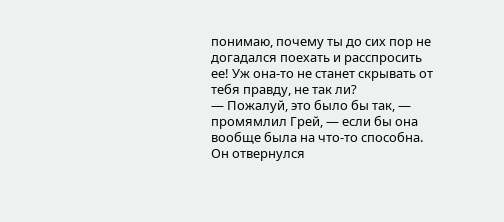понимаю, почему ты до сих пор не догадался поехать и расспросить ее! Уж она-то не станет скрывать от тебя правду, не так ли?
— Пожалуй, это было бы так, — промямлил Грей, — если бы она вообще была на что-то способна.
Он отвернулся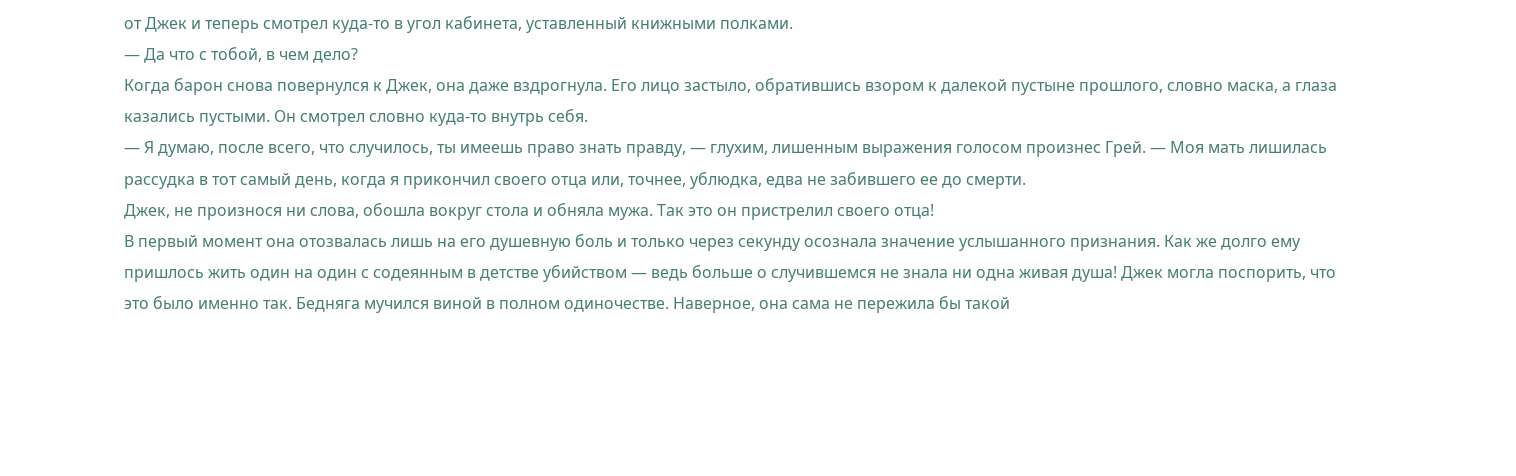от Джек и теперь смотрел куда-то в угол кабинета, уставленный книжными полками.
— Да что с тобой, в чем дело?
Когда барон снова повернулся к Джек, она даже вздрогнула. Его лицо застыло, обратившись взором к далекой пустыне прошлого, словно маска, а глаза казались пустыми. Он смотрел словно куда-то внутрь себя.
— Я думаю, после всего, что случилось, ты имеешь право знать правду, — глухим, лишенным выражения голосом произнес Грей. — Моя мать лишилась рассудка в тот самый день, когда я прикончил своего отца или, точнее, ублюдка, едва не забившего ее до смерти.
Джек, не произнося ни слова, обошла вокруг стола и обняла мужа. Так это он пристрелил своего отца!
В первый момент она отозвалась лишь на его душевную боль и только через секунду осознала значение услышанного признания. Как же долго ему пришлось жить один на один с содеянным в детстве убийством — ведь больше о случившемся не знала ни одна живая душа! Джек могла поспорить, что это было именно так. Бедняга мучился виной в полном одиночестве. Наверное, она сама не пережила бы такой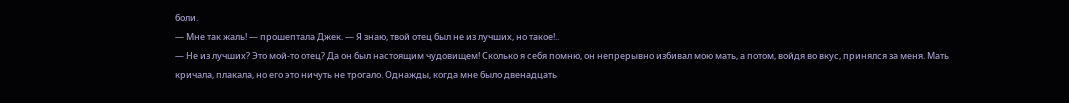боли.
— Мне так жаль! — прошептала Джек. — Я знаю, твой отец был не из лучших, но такое!..
— Не из лучших? Это мой-то отец? Да он был настоящим чудовищем! Сколько я себя помню, он непрерывно избивал мою мать, а потом, войдя во вкус, принялся за меня. Мать кричала, плакала, но его это ничуть не трогало. Однажды, когда мне было двенадцать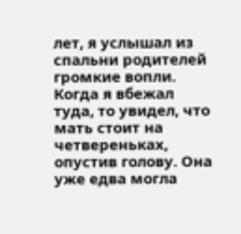лет, я услышал из спальни родителей громкие вопли. Когда я вбежал туда, то увидел, что мать стоит на четвереньках, опустив голову. Она уже едва могла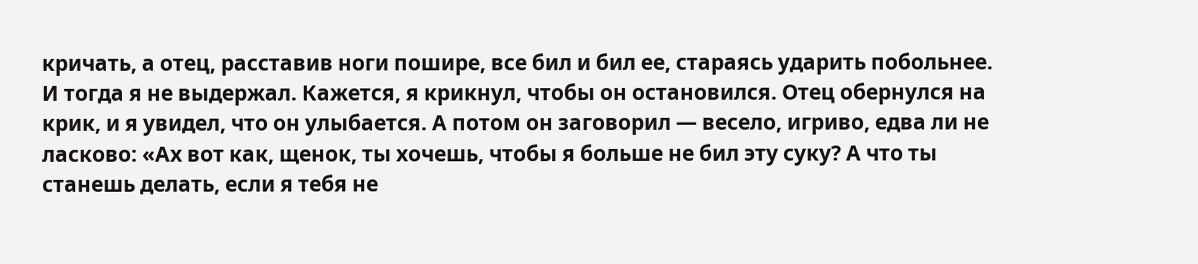кричать, а отец, расставив ноги пошире, все бил и бил ее, стараясь ударить побольнее. И тогда я не выдержал. Кажется, я крикнул, чтобы он остановился. Отец обернулся на крик, и я увидел, что он улыбается. А потом он заговорил — весело, игриво, едва ли не ласково: «Ах вот как, щенок, ты хочешь, чтобы я больше не бил эту суку? А что ты станешь делать, если я тебя не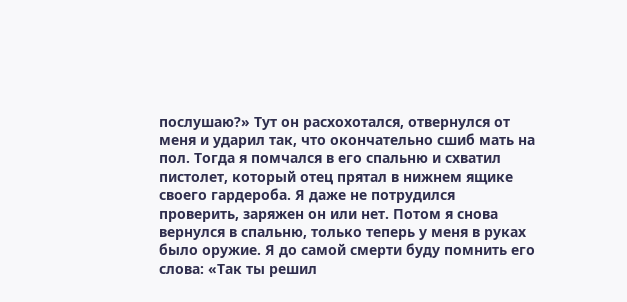послушаю?» Тут он расхохотался, отвернулся от меня и ударил так, что окончательно сшиб мать на пол. Тогда я помчался в его спальню и схватил пистолет, который отец прятал в нижнем ящике своего гардероба. Я даже не потрудился проверить, заряжен он или нет. Потом я снова вернулся в спальню, только теперь у меня в руках было оружие. Я до самой смерти буду помнить его слова: «Так ты решил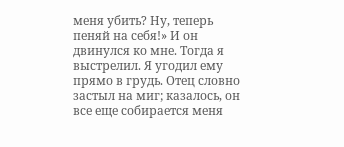меня убить? Ну, теперь пеняй на себя!» И он двинулся ко мне. Тогда я выстрелил. Я угодил ему прямо в грудь. Отец словно застыл на миг; казалось, он все еще собирается меня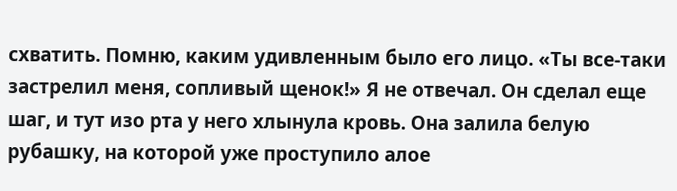схватить. Помню, каким удивленным было его лицо. «Ты все-таки застрелил меня, сопливый щенок!» Я не отвечал. Он сделал еще шаг, и тут изо рта у него хлынула кровь. Она залила белую рубашку, на которой уже проступило алое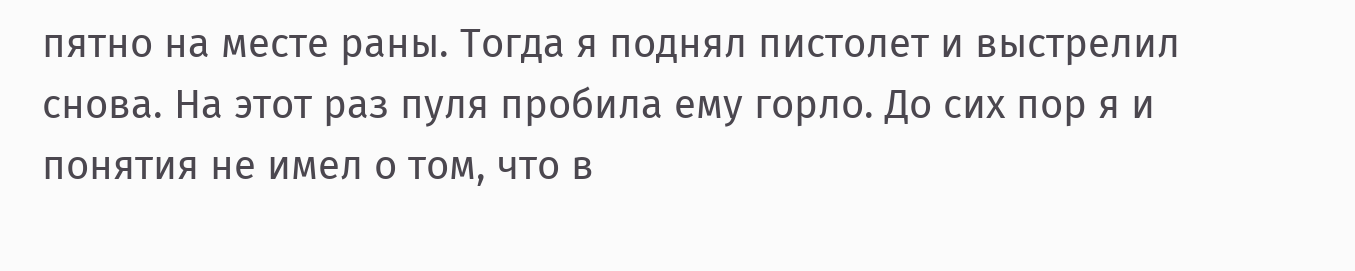пятно на месте раны. Тогда я поднял пистолет и выстрелил снова. На этот раз пуля пробила ему горло. До сих пор я и понятия не имел о том, что в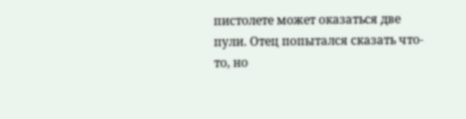пистолете может оказаться две пули. Отец попытался сказать что-то, но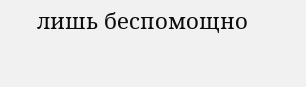лишь беспомощно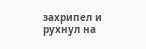захрипел и рухнул на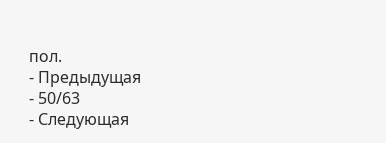пол.
- Предыдущая
- 50/63
- Следующая